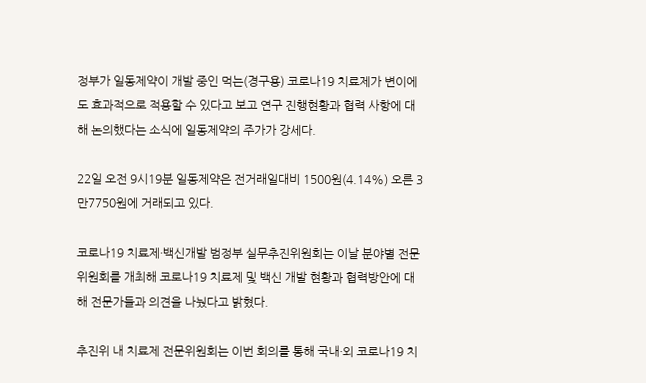정부가 일동제약이 개발 중인 먹는(경구용) 코로나19 치료제가 변이에도 효과적으로 적용할 수 있다고 보고 연구 진행현황과 협력 사항에 대해 논의했다는 소식에 일동제약의 주가가 강세다.

22일 오전 9시19분 일동제약은 전거래일대비 1500원(4.14%) 오른 3만7750원에 거래되고 있다.

코로나19 치료제·백신개발 범정부 실무추진위원회는 이날 분야별 전문위원회를 개최해 코로나19 치료제 및 백신 개발 현황과 협력방안에 대해 전문가들과 의견을 나눴다고 밝혔다.

추진위 내 치료제 전문위원회는 이번 회의를 통해 국내·외 코로나19 치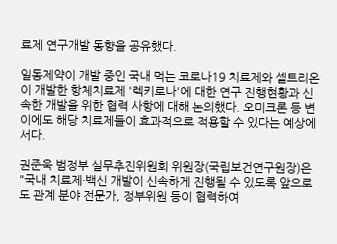료제 연구개발 동향을 공유했다.

일동제약이 개발 중인 국내 먹는 코로나19 치료제와 셀트리온이 개발한 항체치료제 '렉키로나'에 대한 연구 진행현황과 신속한 개발을 위한 협력 사항에 대해 논의했다. 오미크론 등 변이에도 해당 치료제들이 효과적으로 적용할 수 있다는 예상에서다.

권준욱 범정부 실무추진위원회 위원장(국립보건연구원장)은 "국내 치료제·백신 개발이 신속하게 진행될 수 있도록 앞으로도 관계 분야 전문가, 정부위원 등이 협력하여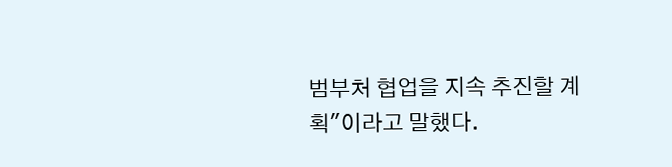범부처 협업을 지속 추진할 계획"이라고 말했다.